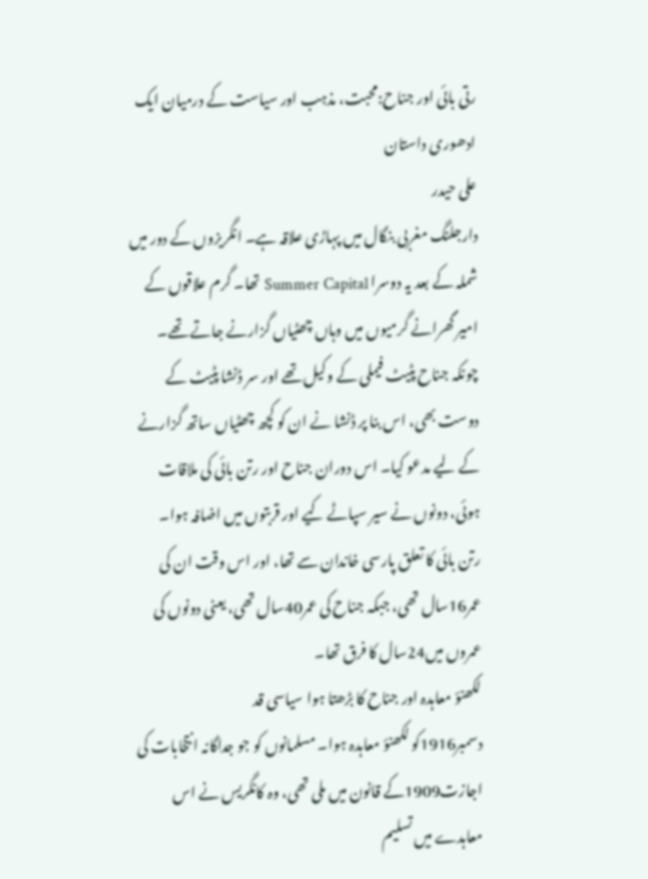رتی بائی اور جناح:محبت، مذہب اور سیاست کے درمیان ایک ادھوری داستان
علی حیدر
دارجلنگ مغربی بنگال میں پہاڑی علاقہ ہے۔ انگریزوں کے دور میں شملہ کے بعد یہ دوسرا Summer Capital تھا۔ گرم علاقوں کے امیر گھرانے گرمیوں میں وہاں چھٹیاں گزارنے جاتے تھے۔
چونکہ جناح پٹیٹ فیملی کے وکیل تھے اور سر ڈنشا پٹیٹ کے دوست بھی، اس بنا پر ڈنشا نے ان کو کچھ چھٹیاں ساتھ گزارنے کے لیے مدعو کیا۔ اس دوران جناح اور رتن بائی کی ملاقات ہوئی، دونوں نے سیر سپاٹے کیے اور قربتوں میں اضافہ ہوا۔
رتن بائی کا تعلق پارسی خاندان سے تھا، اور اس وقت ان کی عمر16سال تھی، جبکہ جناح کی عمر40سال تھی، یعنی دونوں کی عمروں میں24سال کا فرق تھا۔
لکھنؤ معاہدہ اور جناح کا بڑھتا ہوا سیاسی قد
دسمبر1916کو لکھنؤ معاہدہ ہوا۔ مسلمانوں کو جو جداگانہ انتخابات کی اجازت1909کے قانون میں ملی تھی، وہ کانگریس نے اس معاہدے میں تسلیم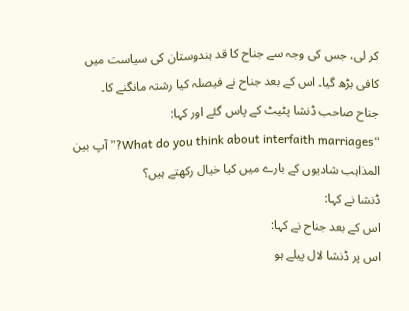کر لی، جس کی وجہ سے جناح کا قد ہندوستان کی سیاست میں کافی بڑھ گیا۔ اس کے بعد جناح نے فیصلہ کیا رشتہ مانگنے کا۔
جناح صاحب ڈنشا پٹیٹ کے پاس گئے اور کہا:
“What do you think about interfaith marriages?”آپ بین المذاہب شادیوں کے بارے میں کیا خیال رکھتے ہیں؟
ڈنشا نے کہا:
اس کے بعد جناح نے کہا:
اس پر ڈنشا لال پیلے ہو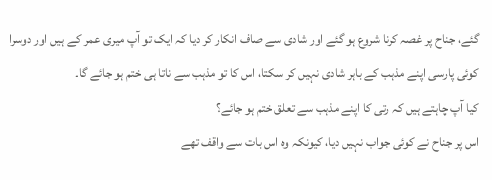گئے، جناح پر غصہ کرنا شروع ہو گئے اور شادی سے صاف انکار کر دیا کہ ایک تو آپ میری عمر کے ہیں اور دوسرا کوئی پارسی اپنے مذہب کے باہر شادی نہیں کر سکتا، اس کا تو مذہب سے ناتا ہی ختم ہو جائے گا۔
کیا آپ چاہتے ہیں کہ رتی کا اپنے مذہب سے تعلق ختم ہو جائے؟
اس پر جناح نے کوئی جواب نہیں دیا، کیونکہ وہ اس بات سے واقف تھے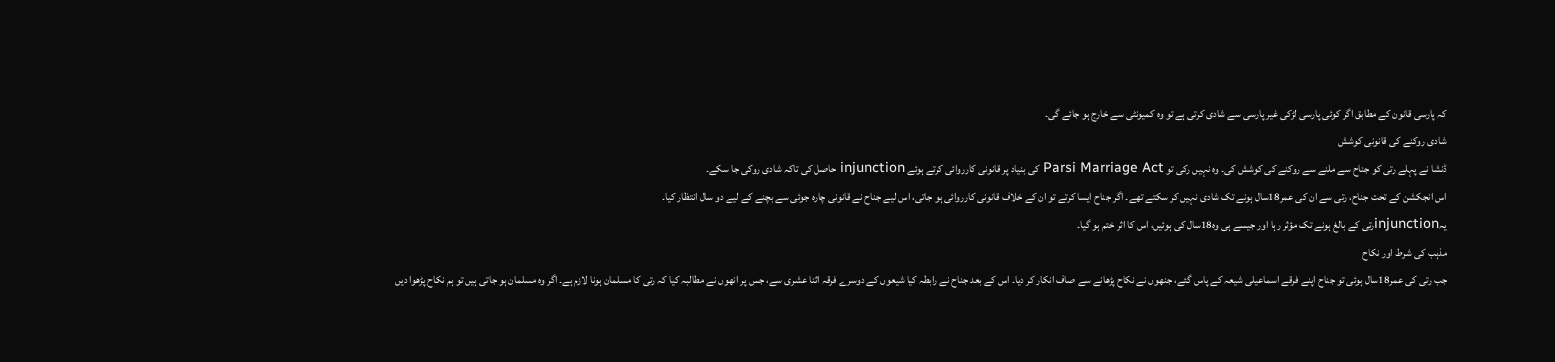کہ پارسی قانون کے مطابق اگر کوئی پارسی لڑکی غیر پارسی سے شادی کرتی ہے تو وہ کمیونٹی سے خارج ہو جائے گی۔
شادی روکنے کی قانونی کوشش
ڈنشا نے پہلے رتی کو جناح سے ملنے سے روکنے کی کوشش کی۔ وہ نہیں رکی تو Parsi Marriage Act کی بنیاد پر قانونی کارروائی کرتے ہوئے injunction حاصل کی تاکہ شادی روکی جا سکے۔
اس انجکشن کے تحت جناح، رتی سے ان کی عمر18سال ہونے تک شادی نہیں کر سکتے تھے۔ اگر جناح ایسا کرتے تو ان کے خلاف قانونی کارروائی ہو جاتی، اس لیے جناح نے قانونی چارہ جوئی سے بچنے کے لیے دو سال انتظار کیا۔
یہinjunctionرتی کے بالغ ہونے تک مؤثر رہا اور جیسے ہی وہ18سال کی ہوئیں، اس کا اثر ختم ہو گیا۔
مذہب کی شرط اور نکاح
جب رتی کی عمر18سال ہوئی تو جناح اپنے فرقے اسماعیلی شیعہ کے پاس گئے، جنھوں نے نکاح پڑھانے سے صاف انکار کر دیا۔ اس کے بعد جناح نے رابطہ کیا شیعوں کے دوسرے فرقہ اثنا عشری سے، جس پر انھوں نے مطالبہ کیا کہ رتی کا مسلمان ہونا لازم ہے۔ اگر وہ مسلمان ہو جاتی ہیں تو ہم نکاح پڑھوا دیں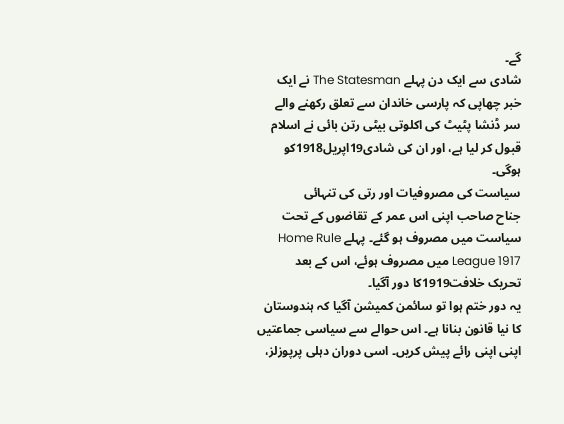گے۔
شادی سے ایک دن پہلے The Statesman نے ایک خبر چھاپی کہ پارسی خاندان سے تعلق رکھنے والے سر ڈنشا پٹیٹ کی اکلوتی بیٹی رتن بائی نے اسلام قبول کر لیا ہے، اور ان کی شادی19اپریل1918کو ہوگی۔
سیاست کی مصروفیات اور رتی کی تنہائی
جناح صاحب اپنی اس عمر کے تقاضوں کے تحت سیاست میں مصروف ہو گئے۔ پہلے Home Rule League 1917 میں مصروف ہوئے، اس کے بعد تحریک خلافت1919کا دور آگیا۔
یہ دور ختم ہوا تو سائمن کمیشن آگیا کہ ہندوستان کا نیا قانون بنانا ہے۔ اس حوالے سے سیاسی جماعتیں اپنی اپنی رائے پیش کریں۔ اسی دوران دہلی پرپوزلز،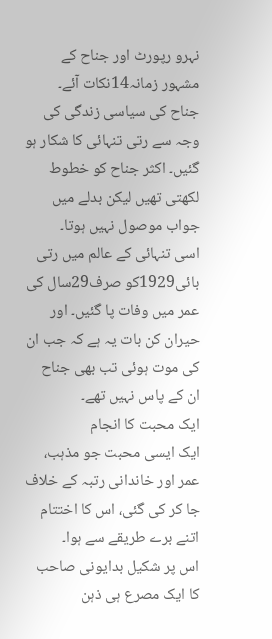نہرو رپورٹ اور جناح کے مشہور زمانہ14نکات آئے۔
جناح کی سیاسی زندگی کی وجہ سے رتی تنہائی کا شکار ہو گئیں۔ اکثر جناح کو خطوط لکھتی تھیں لیکن بدلے میں جواب موصول نہیں ہوتا۔
اسی تنہائی کے عالم میں رتی بائی1929کو صرف29سال کی عمر میں وفات پا گئیں۔ اور حیران کن بات یہ ہے کہ جب ان کی موت ہوئی تب بھی جناح ان کے پاس نہیں تھے۔
ایک محبت کا انجام
ایک ایسی محبت جو مذہب، عمر اور خاندانی رتبہ کے خلاف جا کر کی گئی، اس کا اختتام اتنے برے طریقے سے ہوا۔
اس پر شکیل بدایونی صاحب کا ایک مصرع ہی ذہن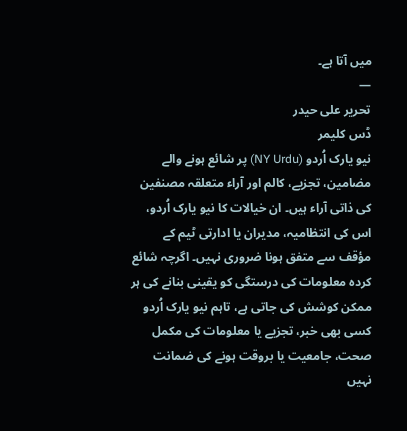میں آتا ہے۔
—
تحریر علی حیدر
ڈس کلیمر
نیو یارک اُردو (NY Urdu) پر شائع ہونے والے مضامین، تجزیے، کالم اور آراء متعلقہ مصنفین کی ذاتی آراء ہیں۔ ان خیالات کا نیو یارک اُردو، اس کی انتظامیہ، مدیران یا ادارتی ٹیم کے مؤقف سے متفق ہونا ضروری نہیں۔ اگرچہ شائع کردہ معلومات کی درستگی کو یقینی بنانے کی ہر ممکن کوشش کی جاتی ہے، تاہم نیو یارک اُردو کسی بھی خبر، تجزیے یا معلومات کی مکمل صحت، جامعیت یا بروقت ہونے کی ضمانت نہیں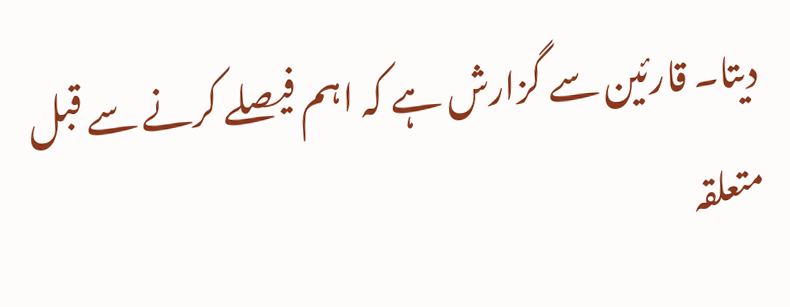دیتا۔ قارئین سے گزارش ہے کہ اہم فیصلے کرنے سے قبل متعلقہ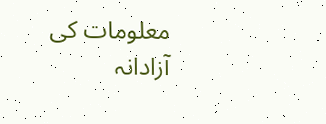معلومات کی آزادانہ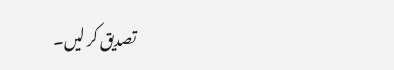تصدیق کر لیں۔